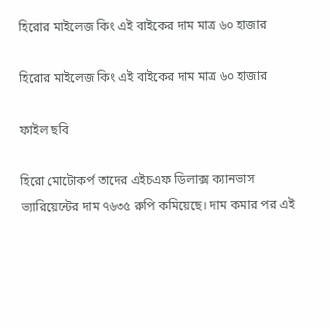হিরোর মাইলেজ কিং এই বাইকের দাম মাত্র ৬০ হাজার

হিরোর মাইলেজ কিং এই বাইকের দাম মাত্র ৬০ হাজার

ফাইল ছবি

হিরো মোটোকর্প তাদের এইচএফ ডিলাক্স ক্যানভাস ভ্যারিয়েন্টের দাম ৭৬৩৫ রুপি কমিয়েছে। দাম কমার পর এই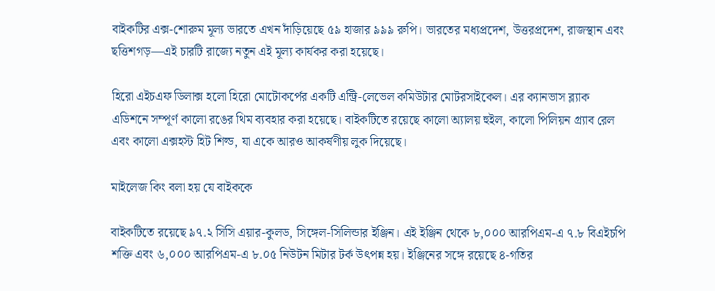বাইকটির এক্স-শোরুম মূল্য ভারতে এখন দাঁড়িয়েছে ৫৯ হাজার ৯৯৯ রুপি। ভারতের মধ্যপ্রদেশ, উত্তরপ্রদেশ, রাজস্থান এবং ছত্তিশগড়—এই চারটি রাজ্যে নতুন এই মূল্য কার্যকর করা হয়েছে।

হিরো এইচএফ ডিলাক্স হলো হিরো মোটোকর্পের একটি এন্ট্রি-লেভেল কমিউটার মোটরসাইকেল। এর ক্যানভাস ব্ল্যাক এডিশনে সম্পূর্ণ কালো রঙের থিম ব্যবহার করা হয়েছে। বাইকটিতে রয়েছে কালো অ্যালয় হুইল, কালো পিলিয়ন গ্র্যাব রেল এবং কালো এক্সহস্ট হিট শিল্ড, যা একে আরও আকর্ষণীয় লুক দিয়েছে।

মাইলেজ কিং বলা হয় যে বাইককে

বাইকটিতে রয়েছে ৯৭.২ সিসি এয়ার-কুলড, সিঙ্গেল-সিলিন্ডার ইঞ্জিন। এই ইঞ্জিন থেকে ৮,০০০ আরপিএম-এ ৭.৮ বিএইচপি শক্তি এবং ৬,০০০ আরপিএম-এ ৮.০৫ নিউটন মিটার টর্ক উৎপন্ন হয়। ইঞ্জিনের সঙ্গে রয়েছে ৪-গতির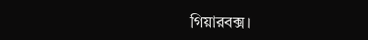গিয়ারবক্স।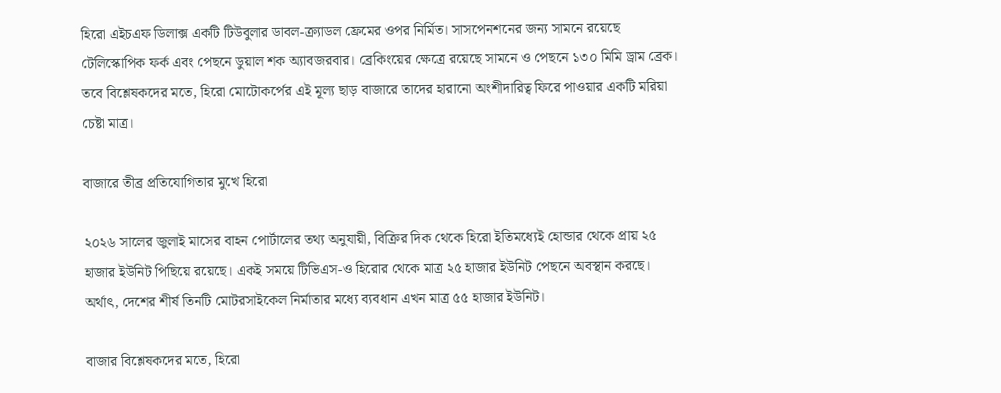হিরো এইচএফ ডিলাক্স একটি টিউবুলার ডাবল-ক্র্যাডল ফ্রেমের ওপর নির্মিত। সাসপেনশনের জন্য সামনে রয়েছে টেলিস্কোপিক ফর্ক এবং পেছনে ডুয়াল শক অ্যাবজরবার। ব্রেকিংয়ের ক্ষেত্রে রয়েছে সামনে ও পেছনে ১৩০ মিমি ড্রাম ব্রেক। তবে বিশ্লেষকদের মতে, হিরো মোটোকর্পের এই মূল্য ছাড় বাজারে তাদের হারানো অংশীদারিত্ব ফিরে পাওয়ার একটি মরিয়া চেষ্টা মাত্র।

বাজারে তীব্র প্রতিযোগিতার মুখে হিরো

২০২৬ সালের জুলাই মাসের বাহন পোর্টালের তথ্য অনুযায়ী, বিক্রির দিক থেকে হিরো ইতিমধ্যেই হোন্ডার থেকে প্রায় ২৫ হাজার ইউনিট পিছিয়ে রয়েছে। একই সময়ে টিভিএস-ও হিরোর থেকে মাত্র ২৫ হাজার ইউনিট পেছনে অবস্থান করছে। অর্থাৎ, দেশের শীর্ষ তিনটি মোটরসাইকেল নির্মাতার মধ্যে ব্যবধান এখন মাত্র ৫৫ হাজার ইউনিট।

বাজার বিশ্লেষকদের মতে, হিরো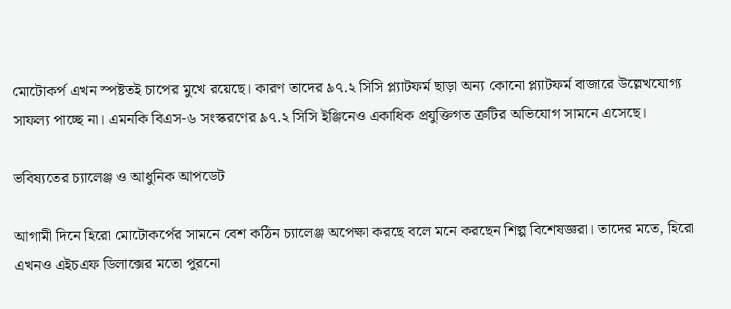মোটোকর্প এখন স্পষ্টতই চাপের মুখে রয়েছে। কারণ তাদের ৯৭.২ সিসি প্ল্যাটফর্ম ছাড়া অন্য কোনো প্ল্যাটফর্ম বাজারে উল্লেখযোগ্য সাফল্য পাচ্ছে না। এমনকি বিএস-৬ সংস্করণের ৯৭.২ সিসি ইঞ্জিনেও একাধিক প্রযুক্তিগত ত্রুটির অভিযোগ সামনে এসেছে।

ভবিষ্যতের চ্যালেঞ্জ ও আধুনিক আপডেট

আগামী দিনে হিরো মোটোকর্পের সামনে বেশ কঠিন চ্যালেঞ্জ অপেক্ষা করছে বলে মনে করছেন শিল্প বিশেষজ্ঞরা। তাদের মতে, হিরো এখনও এইচএফ ডিলাক্সের মতো পুরনো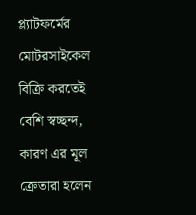প্ল্যাটফর্মের মোটরসাইকেল বিক্রি করতেই বেশি স্বচ্ছন্দ, কারণ এর মূল ক্রেতারা হলেন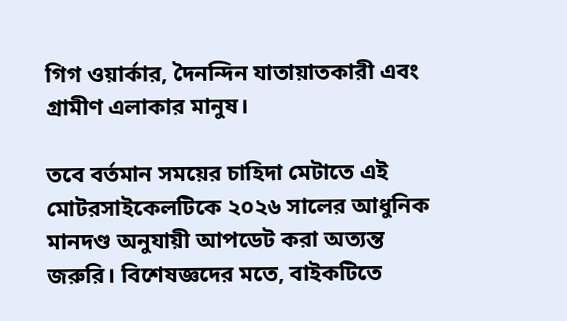গিগ ওয়ার্কার, দৈনন্দিন যাতায়াতকারী এবং গ্রামীণ এলাকার মানুষ।

তবে বর্তমান সময়ের চাহিদা মেটাতে এই মোটরসাইকেলটিকে ২০২৬ সালের আধুনিক মানদণ্ড অনুযায়ী আপডেট করা অত্যন্ত জরুরি। বিশেষজ্ঞদের মতে, বাইকটিতে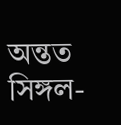অন্তত সিঙ্গল-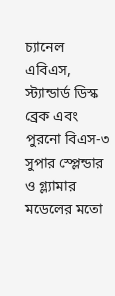চ্যানেল এবিএস, স্ট্যান্ডার্ড ডিস্ক ব্রেক এবং পুরনো বিএস-৩ সুপার স্প্লেন্ডার ও গ্ল্যামার মডেলের মতো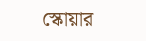স্কোয়ার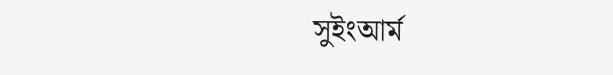সুইংআর্ম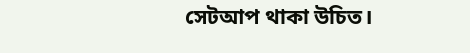সেটআপ থাকা উচিত।